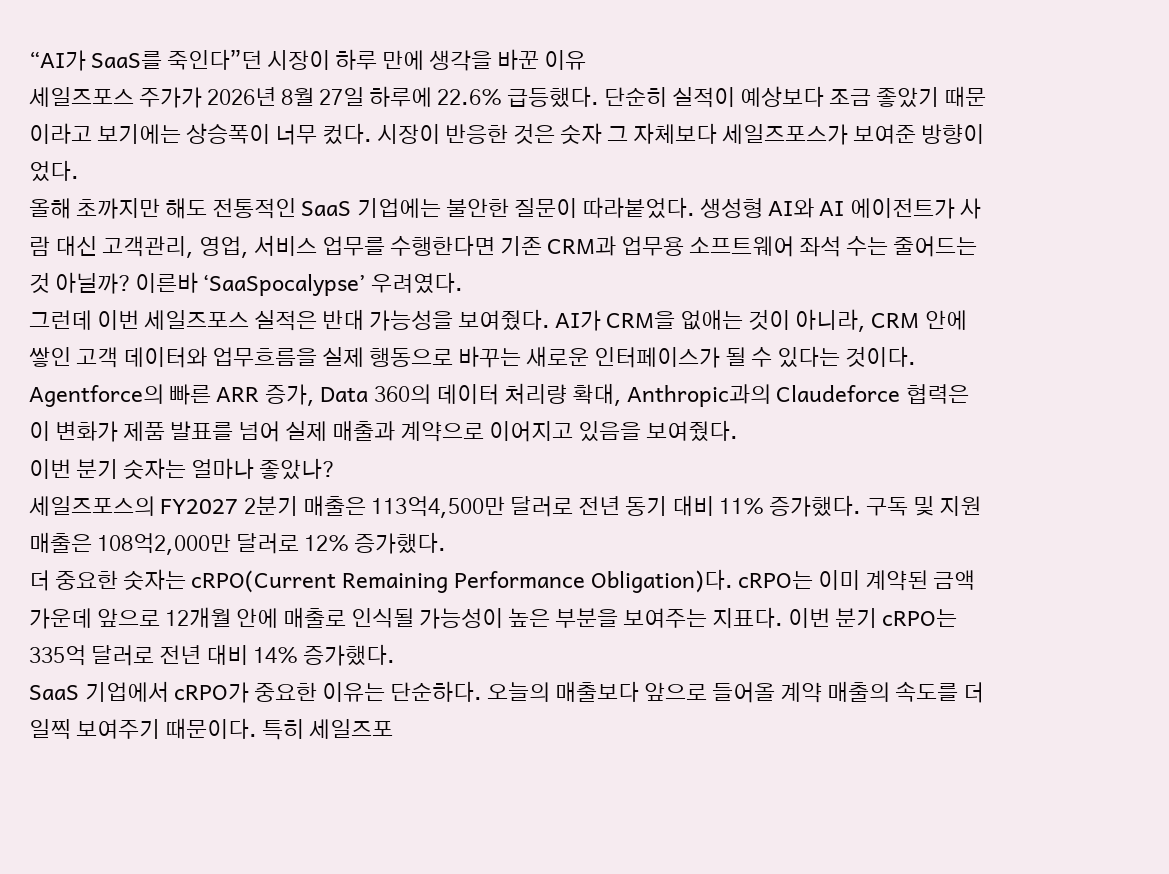“AI가 SaaS를 죽인다”던 시장이 하루 만에 생각을 바꾼 이유
세일즈포스 주가가 2026년 8월 27일 하루에 22.6% 급등했다. 단순히 실적이 예상보다 조금 좋았기 때문이라고 보기에는 상승폭이 너무 컸다. 시장이 반응한 것은 숫자 그 자체보다 세일즈포스가 보여준 방향이었다.
올해 초까지만 해도 전통적인 SaaS 기업에는 불안한 질문이 따라붙었다. 생성형 AI와 AI 에이전트가 사람 대신 고객관리, 영업, 서비스 업무를 수행한다면 기존 CRM과 업무용 소프트웨어 좌석 수는 줄어드는 것 아닐까? 이른바 ‘SaaSpocalypse’ 우려였다.
그런데 이번 세일즈포스 실적은 반대 가능성을 보여줬다. AI가 CRM을 없애는 것이 아니라, CRM 안에 쌓인 고객 데이터와 업무흐름을 실제 행동으로 바꾸는 새로운 인터페이스가 될 수 있다는 것이다. Agentforce의 빠른 ARR 증가, Data 360의 데이터 처리량 확대, Anthropic과의 Claudeforce 협력은 이 변화가 제품 발표를 넘어 실제 매출과 계약으로 이어지고 있음을 보여줬다.
이번 분기 숫자는 얼마나 좋았나?
세일즈포스의 FY2027 2분기 매출은 113억4,500만 달러로 전년 동기 대비 11% 증가했다. 구독 및 지원 매출은 108억2,000만 달러로 12% 증가했다.
더 중요한 숫자는 cRPO(Current Remaining Performance Obligation)다. cRPO는 이미 계약된 금액 가운데 앞으로 12개월 안에 매출로 인식될 가능성이 높은 부분을 보여주는 지표다. 이번 분기 cRPO는 335억 달러로 전년 대비 14% 증가했다.
SaaS 기업에서 cRPO가 중요한 이유는 단순하다. 오늘의 매출보다 앞으로 들어올 계약 매출의 속도를 더 일찍 보여주기 때문이다. 특히 세일즈포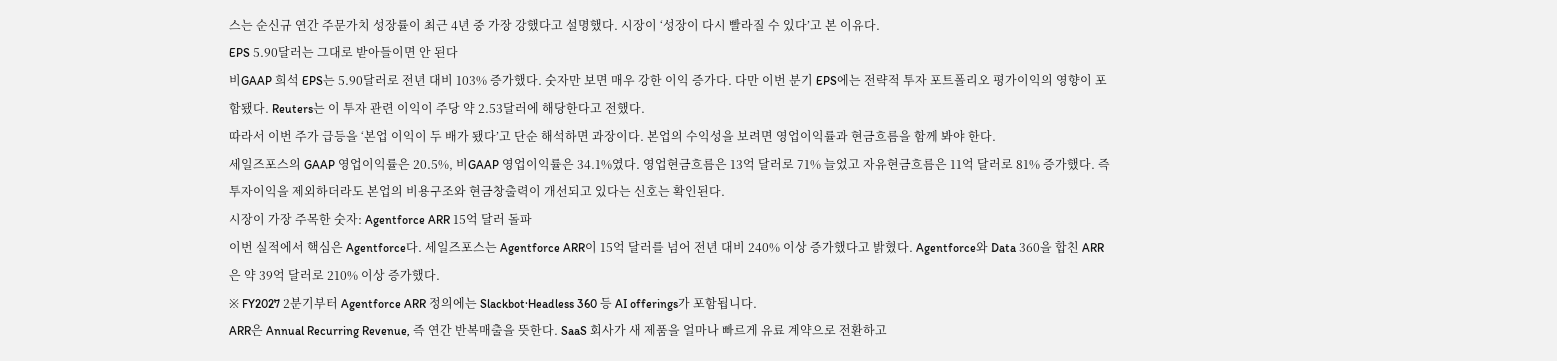스는 순신규 연간 주문가치 성장률이 최근 4년 중 가장 강했다고 설명했다. 시장이 ‘성장이 다시 빨라질 수 있다’고 본 이유다.
EPS 5.90달러는 그대로 받아들이면 안 된다
비GAAP 희석 EPS는 5.90달러로 전년 대비 103% 증가했다. 숫자만 보면 매우 강한 이익 증가다. 다만 이번 분기 EPS에는 전략적 투자 포트폴리오 평가이익의 영향이 포함됐다. Reuters는 이 투자 관련 이익이 주당 약 2.53달러에 해당한다고 전했다.
따라서 이번 주가 급등을 ‘본업 이익이 두 배가 됐다’고 단순 해석하면 과장이다. 본업의 수익성을 보려면 영업이익률과 현금흐름을 함께 봐야 한다.
세일즈포스의 GAAP 영업이익률은 20.5%, 비GAAP 영업이익률은 34.1%였다. 영업현금흐름은 13억 달러로 71% 늘었고 자유현금흐름은 11억 달러로 81% 증가했다. 즉 투자이익을 제외하더라도 본업의 비용구조와 현금창출력이 개선되고 있다는 신호는 확인된다.
시장이 가장 주목한 숫자: Agentforce ARR 15억 달러 돌파
이번 실적에서 핵심은 Agentforce다. 세일즈포스는 Agentforce ARR이 15억 달러를 넘어 전년 대비 240% 이상 증가했다고 밝혔다. Agentforce와 Data 360을 합친 ARR은 약 39억 달러로 210% 이상 증가했다.
※ FY2027 2분기부터 Agentforce ARR 정의에는 Slackbot·Headless 360 등 AI offerings가 포함됩니다.
ARR은 Annual Recurring Revenue, 즉 연간 반복매출을 뜻한다. SaaS 회사가 새 제품을 얼마나 빠르게 유료 계약으로 전환하고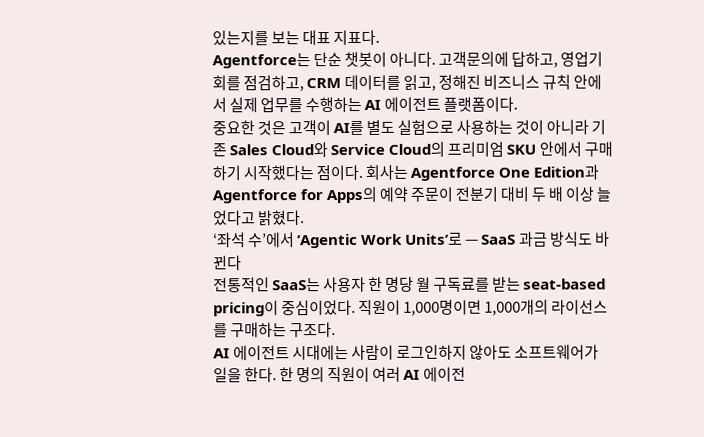있는지를 보는 대표 지표다.
Agentforce는 단순 챗봇이 아니다. 고객문의에 답하고, 영업기회를 점검하고, CRM 데이터를 읽고, 정해진 비즈니스 규칙 안에서 실제 업무를 수행하는 AI 에이전트 플랫폼이다.
중요한 것은 고객이 AI를 별도 실험으로 사용하는 것이 아니라 기존 Sales Cloud와 Service Cloud의 프리미엄 SKU 안에서 구매하기 시작했다는 점이다. 회사는 Agentforce One Edition과 Agentforce for Apps의 예약 주문이 전분기 대비 두 배 이상 늘었다고 밝혔다.
‘좌석 수’에서 ‘Agentic Work Units’로 — SaaS 과금 방식도 바뀐다
전통적인 SaaS는 사용자 한 명당 월 구독료를 받는 seat-based pricing이 중심이었다. 직원이 1,000명이면 1,000개의 라이선스를 구매하는 구조다.
AI 에이전트 시대에는 사람이 로그인하지 않아도 소프트웨어가 일을 한다. 한 명의 직원이 여러 AI 에이전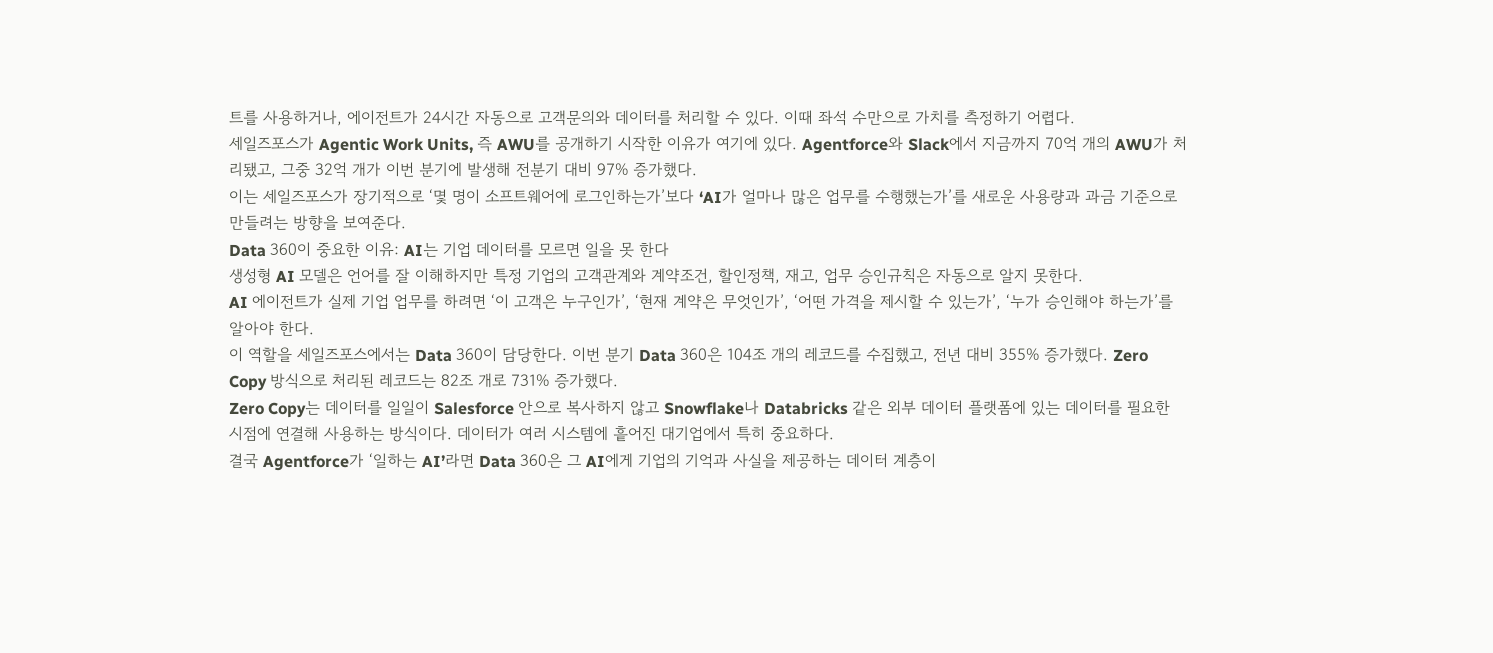트를 사용하거나, 에이전트가 24시간 자동으로 고객문의와 데이터를 처리할 수 있다. 이때 좌석 수만으로 가치를 측정하기 어렵다.
세일즈포스가 Agentic Work Units, 즉 AWU를 공개하기 시작한 이유가 여기에 있다. Agentforce와 Slack에서 지금까지 70억 개의 AWU가 처리됐고, 그중 32억 개가 이번 분기에 발생해 전분기 대비 97% 증가했다.
이는 세일즈포스가 장기적으로 ‘몇 명이 소프트웨어에 로그인하는가’보다 ‘AI가 얼마나 많은 업무를 수행했는가’를 새로운 사용량과 과금 기준으로 만들려는 방향을 보여준다.
Data 360이 중요한 이유: AI는 기업 데이터를 모르면 일을 못 한다
생성형 AI 모델은 언어를 잘 이해하지만 특정 기업의 고객관계와 계약조건, 할인정책, 재고, 업무 승인규칙은 자동으로 알지 못한다.
AI 에이전트가 실제 기업 업무를 하려면 ‘이 고객은 누구인가’, ‘현재 계약은 무엇인가’, ‘어떤 가격을 제시할 수 있는가’, ‘누가 승인해야 하는가’를 알아야 한다.
이 역할을 세일즈포스에서는 Data 360이 담당한다. 이번 분기 Data 360은 104조 개의 레코드를 수집했고, 전년 대비 355% 증가했다. Zero Copy 방식으로 처리된 레코드는 82조 개로 731% 증가했다.
Zero Copy는 데이터를 일일이 Salesforce 안으로 복사하지 않고 Snowflake나 Databricks 같은 외부 데이터 플랫폼에 있는 데이터를 필요한 시점에 연결해 사용하는 방식이다. 데이터가 여러 시스템에 흩어진 대기업에서 특히 중요하다.
결국 Agentforce가 ‘일하는 AI’라면 Data 360은 그 AI에게 기업의 기억과 사실을 제공하는 데이터 계층이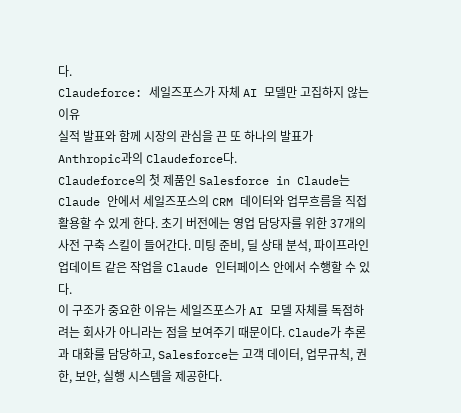다.
Claudeforce: 세일즈포스가 자체 AI 모델만 고집하지 않는 이유
실적 발표와 함께 시장의 관심을 끈 또 하나의 발표가 Anthropic과의 Claudeforce다.
Claudeforce의 첫 제품인 Salesforce in Claude는 Claude 안에서 세일즈포스의 CRM 데이터와 업무흐름을 직접 활용할 수 있게 한다. 초기 버전에는 영업 담당자를 위한 37개의 사전 구축 스킬이 들어간다. 미팅 준비, 딜 상태 분석, 파이프라인 업데이트 같은 작업을 Claude 인터페이스 안에서 수행할 수 있다.
이 구조가 중요한 이유는 세일즈포스가 AI 모델 자체를 독점하려는 회사가 아니라는 점을 보여주기 때문이다. Claude가 추론과 대화를 담당하고, Salesforce는 고객 데이터, 업무규칙, 권한, 보안, 실행 시스템을 제공한다.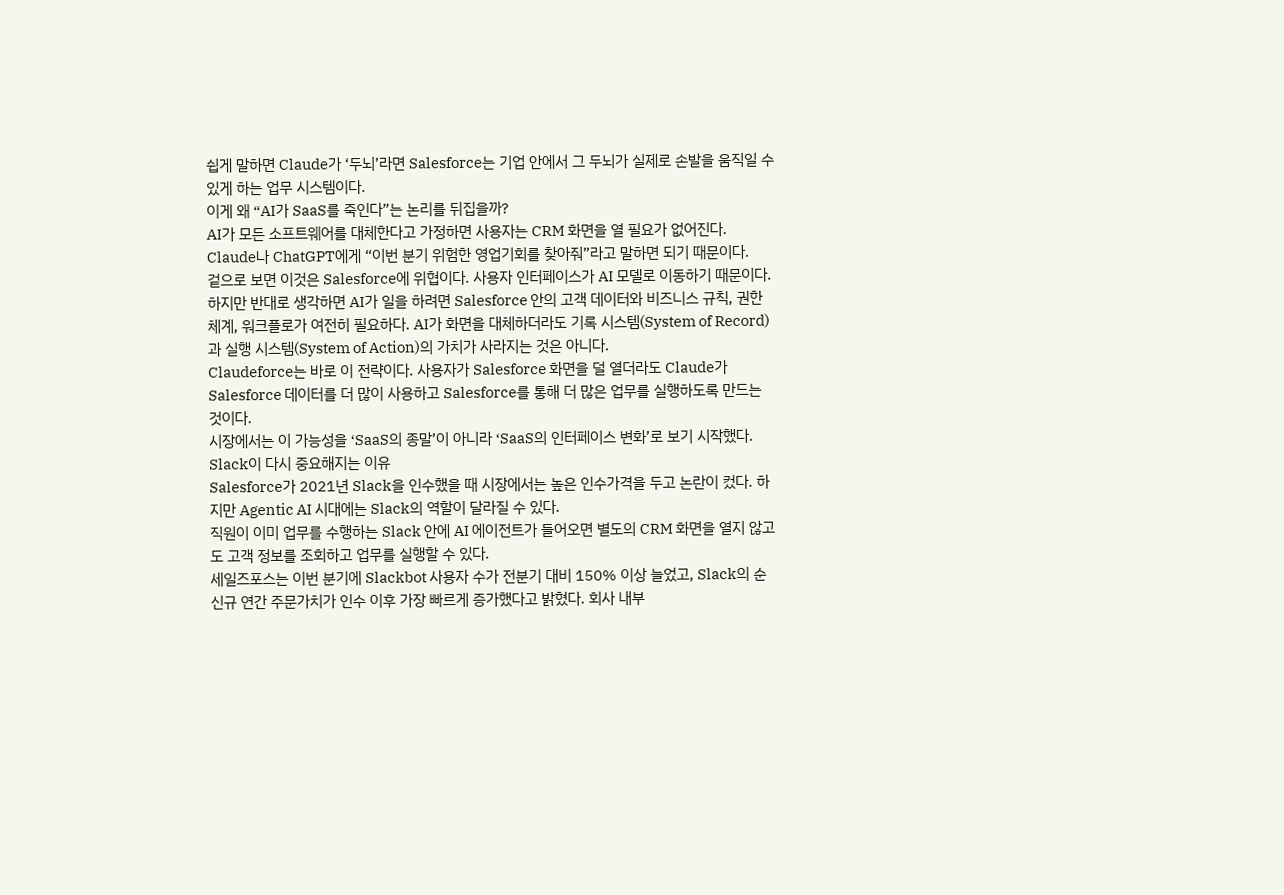쉽게 말하면 Claude가 ‘두뇌’라면 Salesforce는 기업 안에서 그 두뇌가 실제로 손발을 움직일 수 있게 하는 업무 시스템이다.
이게 왜 “AI가 SaaS를 죽인다”는 논리를 뒤집을까?
AI가 모든 소프트웨어를 대체한다고 가정하면 사용자는 CRM 화면을 열 필요가 없어진다. Claude나 ChatGPT에게 “이번 분기 위험한 영업기회를 찾아줘”라고 말하면 되기 때문이다.
겉으로 보면 이것은 Salesforce에 위협이다. 사용자 인터페이스가 AI 모델로 이동하기 때문이다.
하지만 반대로 생각하면 AI가 일을 하려면 Salesforce 안의 고객 데이터와 비즈니스 규칙, 권한체계, 워크플로가 여전히 필요하다. AI가 화면을 대체하더라도 기록 시스템(System of Record)과 실행 시스템(System of Action)의 가치가 사라지는 것은 아니다.
Claudeforce는 바로 이 전략이다. 사용자가 Salesforce 화면을 덜 열더라도 Claude가 Salesforce 데이터를 더 많이 사용하고 Salesforce를 통해 더 많은 업무를 실행하도록 만드는 것이다.
시장에서는 이 가능성을 ‘SaaS의 종말’이 아니라 ‘SaaS의 인터페이스 변화’로 보기 시작했다.
Slack이 다시 중요해지는 이유
Salesforce가 2021년 Slack을 인수했을 때 시장에서는 높은 인수가격을 두고 논란이 컸다. 하지만 Agentic AI 시대에는 Slack의 역할이 달라질 수 있다.
직원이 이미 업무를 수행하는 Slack 안에 AI 에이전트가 들어오면 별도의 CRM 화면을 열지 않고도 고객 정보를 조회하고 업무를 실행할 수 있다.
세일즈포스는 이번 분기에 Slackbot 사용자 수가 전분기 대비 150% 이상 늘었고, Slack의 순신규 연간 주문가치가 인수 이후 가장 빠르게 증가했다고 밝혔다. 회사 내부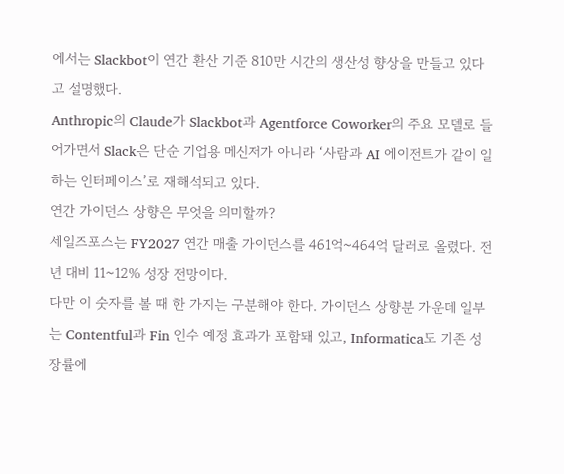에서는 Slackbot이 연간 환산 기준 810만 시간의 생산성 향상을 만들고 있다고 설명했다.
Anthropic의 Claude가 Slackbot과 Agentforce Coworker의 주요 모델로 들어가면서 Slack은 단순 기업용 메신저가 아니라 ‘사람과 AI 에이전트가 같이 일하는 인터페이스’로 재해석되고 있다.
연간 가이던스 상향은 무엇을 의미할까?
세일즈포스는 FY2027 연간 매출 가이던스를 461억~464억 달러로 올렸다. 전년 대비 11~12% 성장 전망이다.
다만 이 숫자를 볼 때 한 가지는 구분해야 한다. 가이던스 상향분 가운데 일부는 Contentful과 Fin 인수 예정 효과가 포함돼 있고, Informatica도 기존 성장률에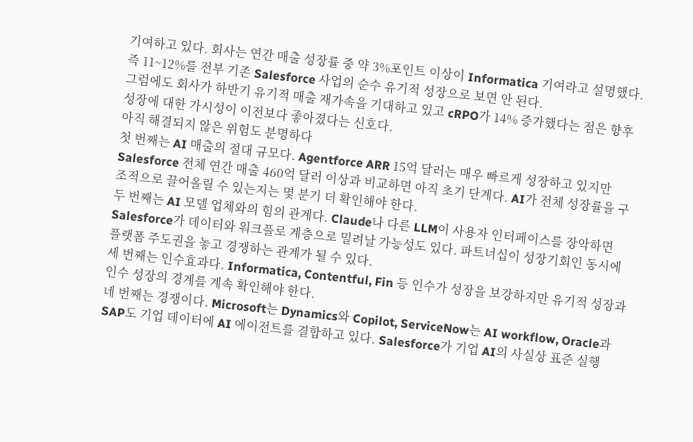기여하고 있다. 회사는 연간 매출 성장률 중 약 3%포인트 이상이 Informatica 기여라고 설명했다.
즉 11~12%를 전부 기존 Salesforce 사업의 순수 유기적 성장으로 보면 안 된다.
그럼에도 회사가 하반기 유기적 매출 재가속을 기대하고 있고 cRPO가 14% 증가했다는 점은 향후 성장에 대한 가시성이 이전보다 좋아졌다는 신호다.
아직 해결되지 않은 위험도 분명하다
첫 번째는 AI 매출의 절대 규모다. Agentforce ARR 15억 달러는 매우 빠르게 성장하고 있지만 Salesforce 전체 연간 매출 460억 달러 이상과 비교하면 아직 초기 단계다. AI가 전체 성장률을 구조적으로 끌어올릴 수 있는지는 몇 분기 더 확인해야 한다.
두 번째는 AI 모델 업체와의 힘의 관계다. Claude나 다른 LLM이 사용자 인터페이스를 장악하면 Salesforce가 데이터와 워크플로 계층으로 밀려날 가능성도 있다. 파트너십이 성장기회인 동시에 플랫폼 주도권을 놓고 경쟁하는 관계가 될 수 있다.
세 번째는 인수효과다. Informatica, Contentful, Fin 등 인수가 성장을 보강하지만 유기적 성장과 인수 성장의 경계를 계속 확인해야 한다.
네 번째는 경쟁이다. Microsoft는 Dynamics와 Copilot, ServiceNow는 AI workflow, Oracle과 SAP도 기업 데이터에 AI 에이전트를 결합하고 있다. Salesforce가 기업 AI의 사실상 표준 실행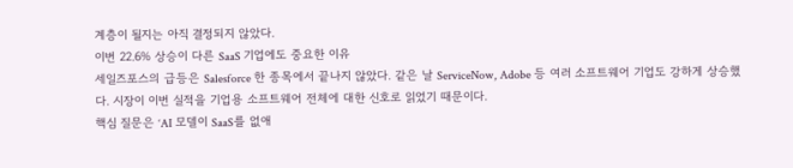계층이 될지는 아직 결정되지 않았다.
이번 22.6% 상승이 다른 SaaS 기업에도 중요한 이유
세일즈포스의 급등은 Salesforce 한 종목에서 끝나지 않았다. 같은 날 ServiceNow, Adobe 등 여러 소프트웨어 기업도 강하게 상승했다. 시장이 이번 실적을 기업용 소프트웨어 전체에 대한 신호로 읽었기 때문이다.
핵심 질문은 ‘AI 모델이 SaaS를 없애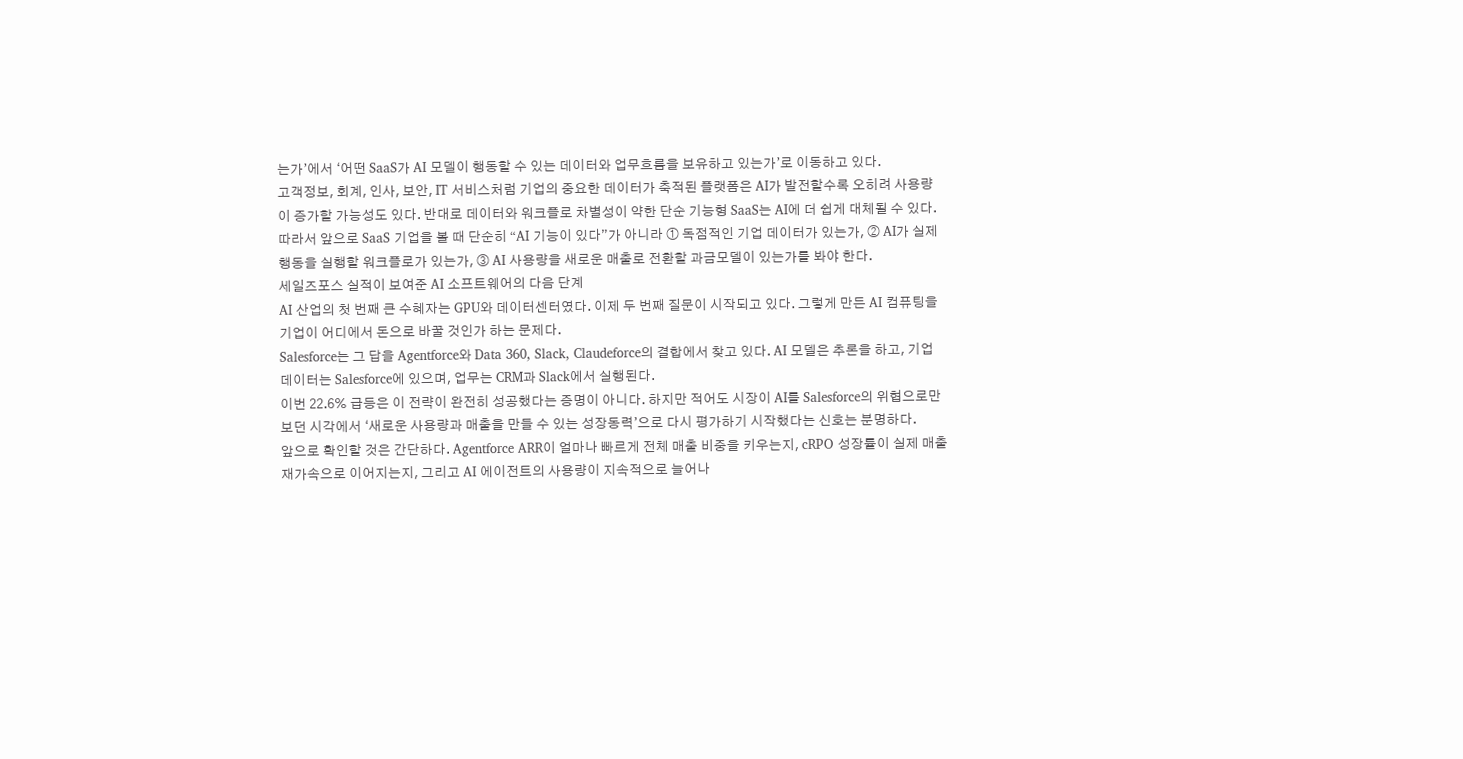는가’에서 ‘어떤 SaaS가 AI 모델이 행동할 수 있는 데이터와 업무흐름을 보유하고 있는가’로 이동하고 있다.
고객정보, 회계, 인사, 보안, IT 서비스처럼 기업의 중요한 데이터가 축적된 플랫폼은 AI가 발전할수록 오히려 사용량이 증가할 가능성도 있다. 반대로 데이터와 워크플로 차별성이 약한 단순 기능형 SaaS는 AI에 더 쉽게 대체될 수 있다.
따라서 앞으로 SaaS 기업을 볼 때 단순히 “AI 기능이 있다”가 아니라 ① 독점적인 기업 데이터가 있는가, ② AI가 실제 행동을 실행할 워크플로가 있는가, ③ AI 사용량을 새로운 매출로 전환할 과금모델이 있는가를 봐야 한다.
세일즈포스 실적이 보여준 AI 소프트웨어의 다음 단계
AI 산업의 첫 번째 큰 수혜자는 GPU와 데이터센터였다. 이제 두 번째 질문이 시작되고 있다. 그렇게 만든 AI 컴퓨팅을 기업이 어디에서 돈으로 바꿀 것인가 하는 문제다.
Salesforce는 그 답을 Agentforce와 Data 360, Slack, Claudeforce의 결합에서 찾고 있다. AI 모델은 추론을 하고, 기업 데이터는 Salesforce에 있으며, 업무는 CRM과 Slack에서 실행된다.
이번 22.6% 급등은 이 전략이 완전히 성공했다는 증명이 아니다. 하지만 적어도 시장이 AI를 Salesforce의 위협으로만 보던 시각에서 ‘새로운 사용량과 매출을 만들 수 있는 성장동력’으로 다시 평가하기 시작했다는 신호는 분명하다.
앞으로 확인할 것은 간단하다. Agentforce ARR이 얼마나 빠르게 전체 매출 비중을 키우는지, cRPO 성장률이 실제 매출 재가속으로 이어지는지, 그리고 AI 에이전트의 사용량이 지속적으로 늘어나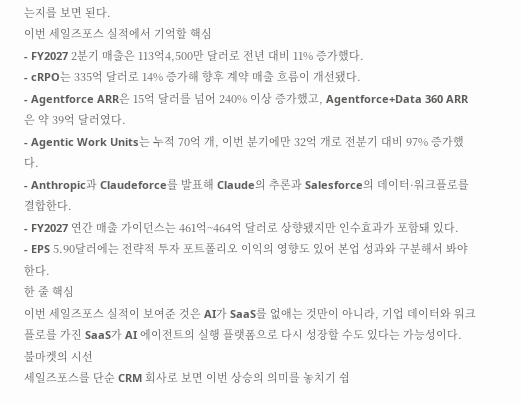는지를 보면 된다.
이번 세일즈포스 실적에서 기억할 핵심
- FY2027 2분기 매출은 113억4,500만 달러로 전년 대비 11% 증가했다.
- cRPO는 335억 달러로 14% 증가해 향후 계약 매출 흐름이 개선됐다.
- Agentforce ARR은 15억 달러를 넘어 240% 이상 증가했고, Agentforce+Data 360 ARR은 약 39억 달러였다.
- Agentic Work Units는 누적 70억 개, 이번 분기에만 32억 개로 전분기 대비 97% 증가했다.
- Anthropic과 Claudeforce를 발표해 Claude의 추론과 Salesforce의 데이터·워크플로를 결합한다.
- FY2027 연간 매출 가이던스는 461억~464억 달러로 상향됐지만 인수효과가 포함돼 있다.
- EPS 5.90달러에는 전략적 투자 포트폴리오 이익의 영향도 있어 본업 성과와 구분해서 봐야 한다.
한 줄 핵심
이번 세일즈포스 실적이 보여준 것은 AI가 SaaS를 없애는 것만이 아니라, 기업 데이터와 워크플로를 가진 SaaS가 AI 에이전트의 실행 플랫폼으로 다시 성장할 수도 있다는 가능성이다.
불마켓의 시선
세일즈포스를 단순 CRM 회사로 보면 이번 상승의 의미를 놓치기 쉽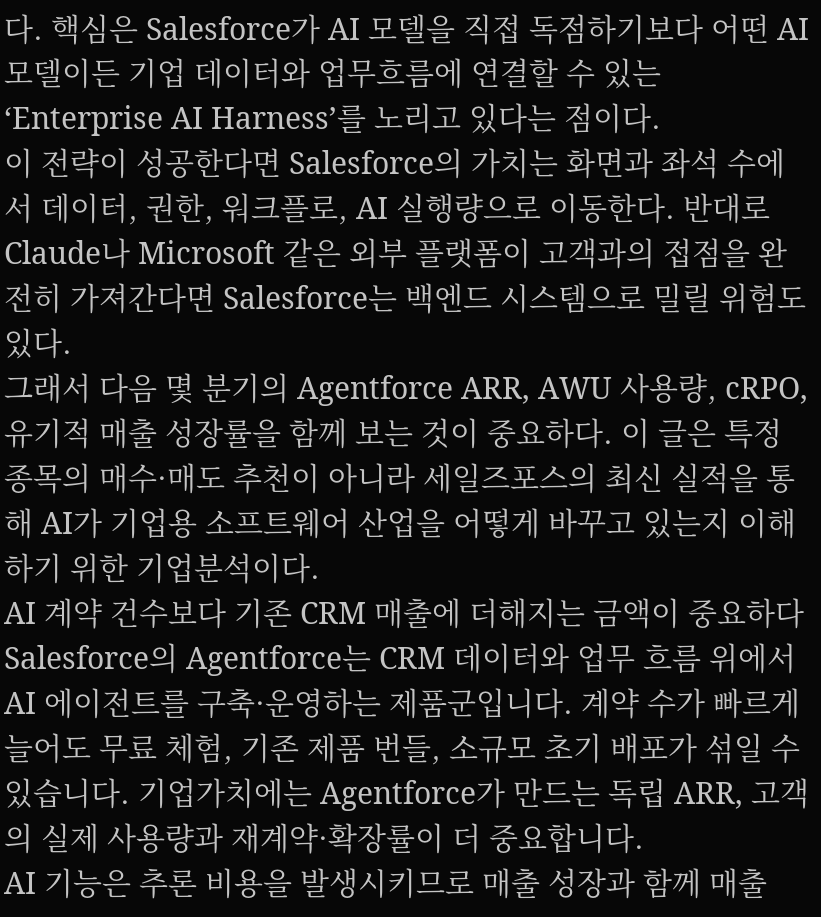다. 핵심은 Salesforce가 AI 모델을 직접 독점하기보다 어떤 AI 모델이든 기업 데이터와 업무흐름에 연결할 수 있는 ‘Enterprise AI Harness’를 노리고 있다는 점이다.
이 전략이 성공한다면 Salesforce의 가치는 화면과 좌석 수에서 데이터, 권한, 워크플로, AI 실행량으로 이동한다. 반대로 Claude나 Microsoft 같은 외부 플랫폼이 고객과의 접점을 완전히 가져간다면 Salesforce는 백엔드 시스템으로 밀릴 위험도 있다.
그래서 다음 몇 분기의 Agentforce ARR, AWU 사용량, cRPO, 유기적 매출 성장률을 함께 보는 것이 중요하다. 이 글은 특정 종목의 매수·매도 추천이 아니라 세일즈포스의 최신 실적을 통해 AI가 기업용 소프트웨어 산업을 어떻게 바꾸고 있는지 이해하기 위한 기업분석이다.
AI 계약 건수보다 기존 CRM 매출에 더해지는 금액이 중요하다
Salesforce의 Agentforce는 CRM 데이터와 업무 흐름 위에서 AI 에이전트를 구축·운영하는 제품군입니다. 계약 수가 빠르게 늘어도 무료 체험, 기존 제품 번들, 소규모 초기 배포가 섞일 수 있습니다. 기업가치에는 Agentforce가 만드는 독립 ARR, 고객의 실제 사용량과 재계약·확장률이 더 중요합니다.
AI 기능은 추론 비용을 발생시키므로 매출 성장과 함께 매출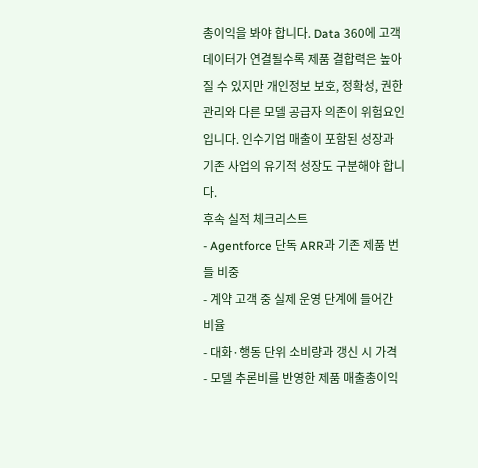총이익을 봐야 합니다. Data 360에 고객 데이터가 연결될수록 제품 결합력은 높아질 수 있지만 개인정보 보호, 정확성, 권한관리와 다른 모델 공급자 의존이 위험요인입니다. 인수기업 매출이 포함된 성장과 기존 사업의 유기적 성장도 구분해야 합니다.
후속 실적 체크리스트
- Agentforce 단독 ARR과 기존 제품 번들 비중
- 계약 고객 중 실제 운영 단계에 들어간 비율
- 대화·행동 단위 소비량과 갱신 시 가격
- 모델 추론비를 반영한 제품 매출총이익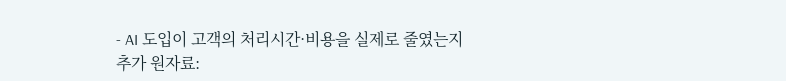- AI 도입이 고객의 처리시간·비용을 실제로 줄였는지
추가 원자료: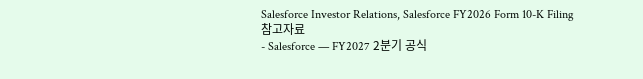Salesforce Investor Relations, Salesforce FY2026 Form 10-K Filing
참고자료
- Salesforce — FY2027 2분기 공식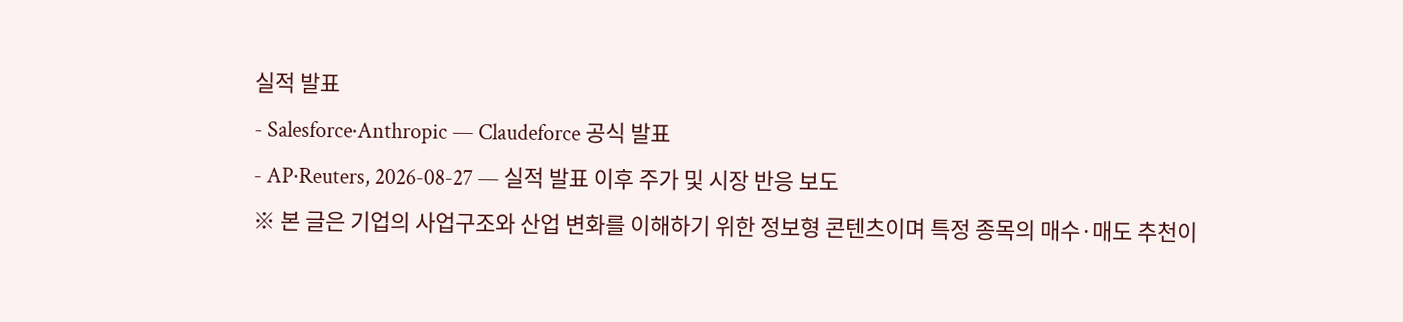실적 발표
- Salesforce·Anthropic — Claudeforce 공식 발표
- AP·Reuters, 2026-08-27 — 실적 발표 이후 주가 및 시장 반응 보도
※ 본 글은 기업의 사업구조와 산업 변화를 이해하기 위한 정보형 콘텐츠이며 특정 종목의 매수·매도 추천이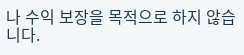나 수익 보장을 목적으로 하지 않습니다.